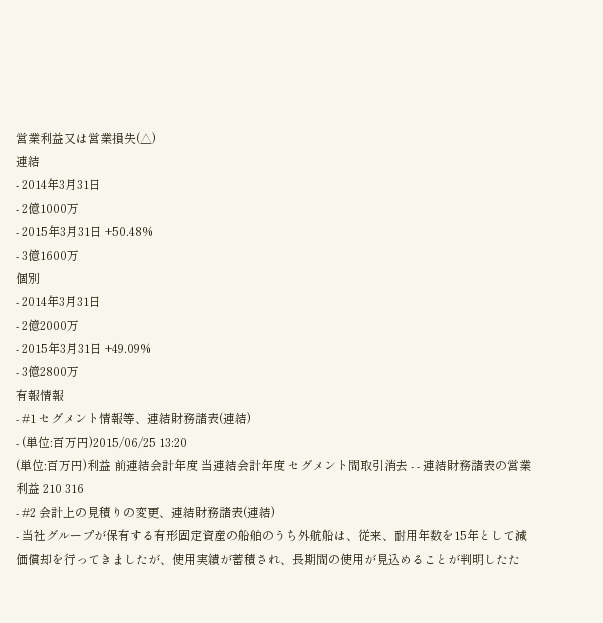営業利益又は営業損失(△)
連結
- 2014年3月31日
- 2億1000万
- 2015年3月31日 +50.48%
- 3億1600万
個別
- 2014年3月31日
- 2億2000万
- 2015年3月31日 +49.09%
- 3億2800万
有報情報
- #1 セグメント情報等、連結財務諸表(連結)
- (単位:百万円)2015/06/25 13:20
(単位:百万円)利益 前連結会計年度 当連結会計年度 セグメント間取引消去 - - 連結財務諸表の営業利益 210 316
- #2 会計上の見積りの変更、連結財務諸表(連結)
- 当社グループが保有する有形固定資産の船舶のうち外航船は、従来、耐用年数を15年として減価償却を行ってきましたが、使用実績が蓄積され、長期間の使用が見込めることが判明したた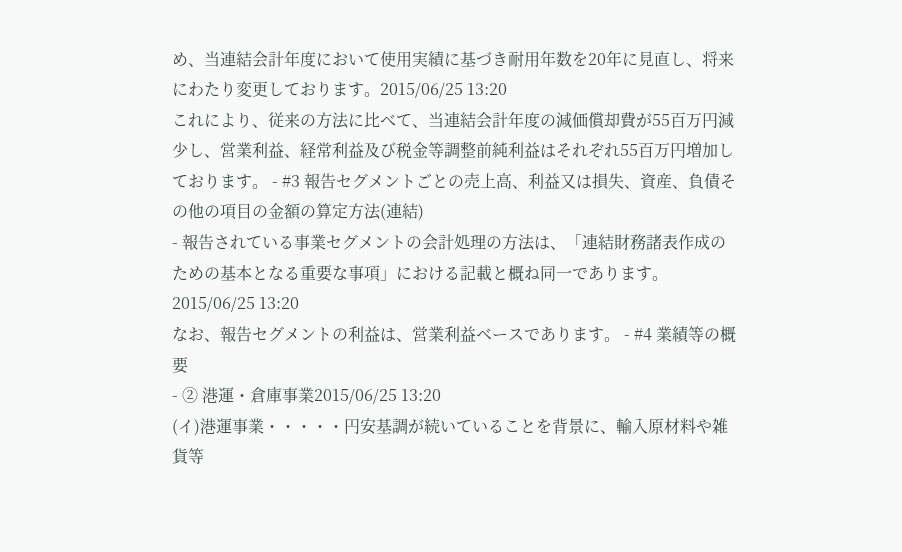め、当連結会計年度において使用実績に基づき耐用年数を20年に見直し、将来にわたり変更しております。2015/06/25 13:20
これにより、従来の方法に比べて、当連結会計年度の減価償却費が55百万円減少し、営業利益、経常利益及び税金等調整前純利益はそれぞれ55百万円増加しております。 - #3 報告セグメントごとの売上高、利益又は損失、資産、負債その他の項目の金額の算定方法(連結)
- 報告されている事業セグメントの会計処理の方法は、「連結財務諸表作成のための基本となる重要な事項」における記載と概ね同一であります。2015/06/25 13:20
なお、報告セグメントの利益は、営業利益ベースであります。 - #4 業績等の概要
- ② 港運・倉庫事業2015/06/25 13:20
(イ)港運事業・・・・・円安基調が続いていることを背景に、輸入原材料や雑貨等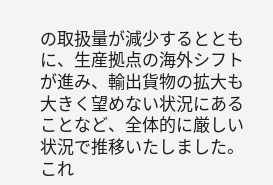の取扱量が減少するとともに、生産拠点の海外シフトが進み、輸出貨物の拡大も大きく望めない状況にあることなど、全体的に厳しい状況で推移いたしました。これ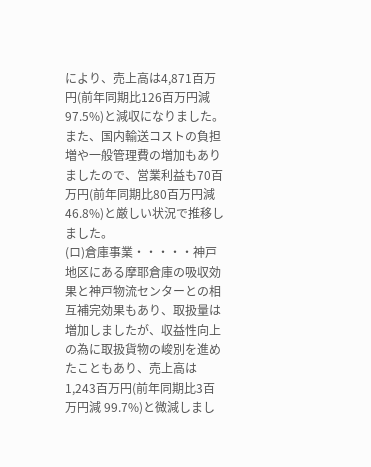により、売上高は4,871百万円(前年同期比126百万円減 97.5%)と減収になりました。また、国内輸送コストの負担増や一般管理費の増加もありましたので、営業利益も70百万円(前年同期比80百万円減 46.8%)と厳しい状況で推移しました。
(ロ)倉庫事業・・・・・神戸地区にある摩耶倉庫の吸収効果と神戸物流センターとの相互補完効果もあり、取扱量は増加しましたが、収益性向上の為に取扱貨物の峻別を進めたこともあり、売上高は1,243百万円(前年同期比3百万円減 99.7%)と微減しまし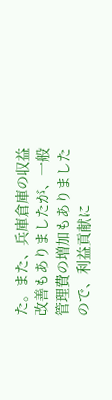た。また、兵庫倉庫の収益改善もありましたが、一般管理費の増加もありましたので、利益貢献に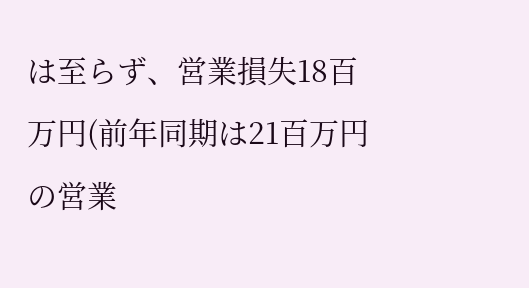は至らず、営業損失18百万円(前年同期は21百万円の営業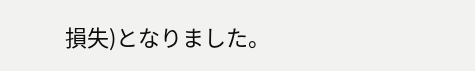損失)となりました。